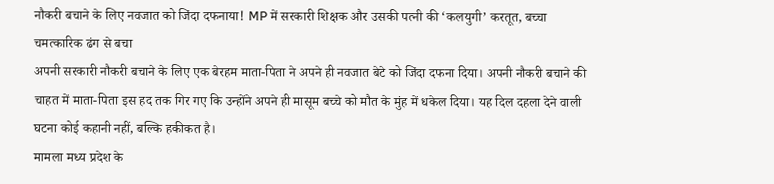नौकरी बचाने के लिए नवजात को जिंदा दफनाया! MP में सरकारी शिक्षक और उसकी पत्नी की ‘कलयुगी’ करतूत, बच्चा चमत्कारिक ढंग से बचा
अपनी सरकारी नौकरी बचाने के लिए एक बेरहम माता-पिता ने अपने ही नवजात बेटे को जिंदा दफना दिया। अपनी नौकरी बचाने की चाहत में माता-पिता इस हद तक गिर गए कि उन्होंने अपने ही मासूम बच्चे को मौत के मुंह में धकेल दिया। यह दिल दहला देने वाली घटना कोई कहानी नहीं, बल्कि हकीकत है।
मामला मध्य प्रदेश के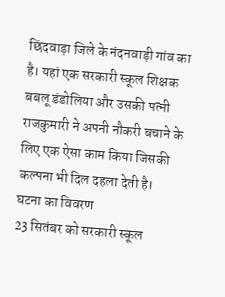छिंदवाड़ा जिले के नंदनवाड़ी गांव का है। यहां एक सरकारी स्कूल शिक्षक बबलू डंडोलिया और उसकी पत्नी राजकुमारी ने अपनी नौकरी बचाने के लिए एक ऐसा काम किया जिसकी कल्पना भी दिल दहला देती है।
घटना का विवरण
23 सितंबर को सरकारी स्कूल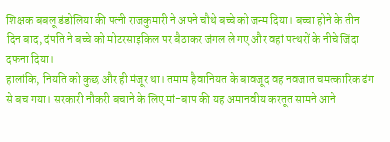शिक्षक बबलू डंडोलिया की पत्नी राजकुमारी ने अपने चौथे बच्चे को जन्म दिया। बच्चा होने के तीन दिन बाद, दंपति ने बच्चे को मोटरसाइकिल पर बैठाकर जंगल ले गए और वहां पत्थरों के नीचे जिंदा दफना दिया।
हालांकि, नियति को कुछ और ही मंजूर था। तमाम हैवानियत के बावजूद वह नवजात चमत्कारिक ढंग से बच गया। सरकारी नौकरी बचाने के लिए मां-बाप की यह अमानवीय करतूत सामने आने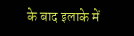के बाद इलाके में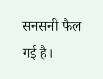सनसनी फैल गई है।